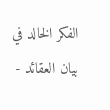الفكر الخالد في بيان العقائد -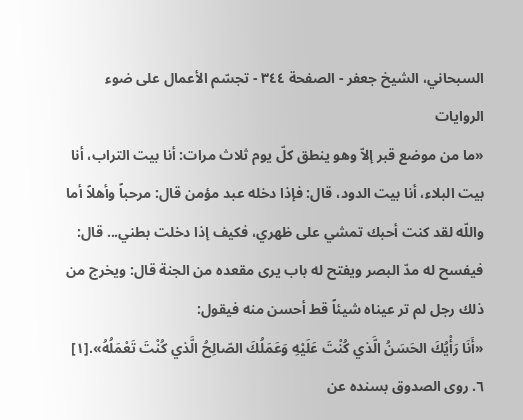السبحاني، الشيخ جعفر - الصفحة ٣٤٤ - تجسّم الأعمال على ضوء الروايات
«ما من موضع قبر إلاّ وهو ينطق كلّ يوم ثلاث مرات: أنا بيت التراب، أنا بيت البلاء، أنا بيت الدود، قال: فإذا دخله عبد مؤمن قال: مرحباً وأهلاً أما واللّه لقد كنت أحبك تمشي على ظهري، فكيف إذا دخلت بطني... قال: فيفسح له مدّ البصر ويفتح له باب يرى مقعده من الجنة قال: ويخرج من ذلك رجل لم تر عيناه شيئاً قط أحسن منه فيقول:
«أَنَا رَأْيُكَ الحَسَنُ الَّذي كُنْتَ عَلَيْهِ وَعَمَلُكَ الصّالِحُ الَّذي كُنْتَ تَعْمَلُهُ».[١]
٦. روى الصدوق بسنده عن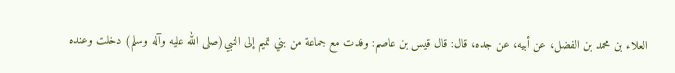العلاء بن محمد بن الفضل، عن أبيه، عن جده، قال: قال قيس بن عاصم: وفدت مع جماعة من بني تميم إلى النبي(صلى الله عليه وآله وسلم) دخلت وعنده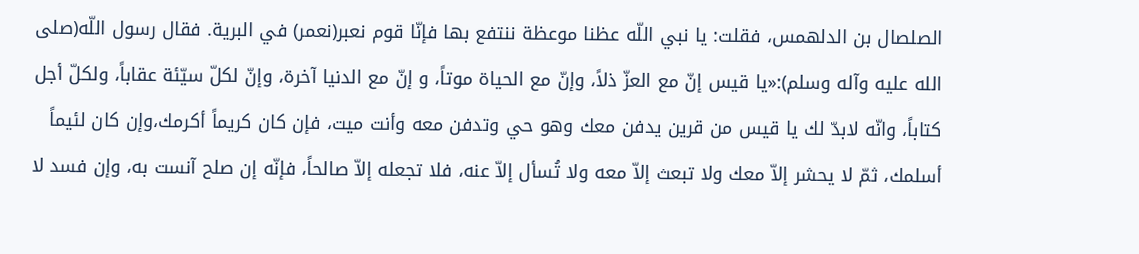الصلصال بن الدلهمس، فقلت: يا نبي اللّه عظنا موعظة ننتفع بها فإنّا قوم نعبر(نعمر) في البرية. فقال رسول اللّه(صلى الله عليه وآله وسلم):«يا قيس إنّ مع العزّ ذلاً، وإنّ مع الحياة موتاً، و إنّ مع الدنيا آخرة، وإنّ لكلّ سيّئة عقاباً، ولكلّ أجل كتاباً، وانّه لابدّ لك يا قيس من قرين يدفن معك وهو حي وتدفن معه وأنت ميت، فإن كان كريماً أكرمك،وإن كان لئيماً أسلمك، ثمّ لا يحشر إلاّ معك ولا تبعث إلاّ معه ولا تُسأل إلاّ عنه، فلا تجعله إلاّ صالحاً، فإنّه إن صلح آنست به، وإن فسد لا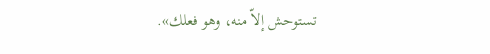تستوحش إلاّ منه، وهو فعلك».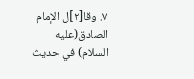٧. وقا[٢]ل الإمام الصادق(عليه السلام) في حديث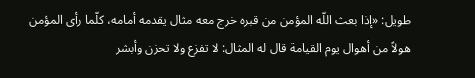طويل: «إذا بعث اللّه المؤمن من قبره خرج معه مثال يقدمه أمامه، كلّما رأى المؤمن هولاً من أهوال يوم القيامة قال له المثال: لا تفزع ولا تحزن وأبشر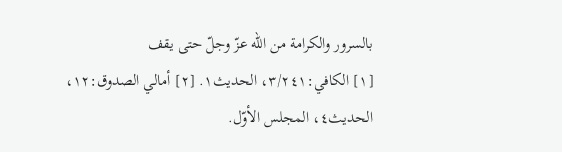بالسرور والكرامة من اللّه عزّ وجلّ حتى يقف
[١] الكافي:٣/٢٤١، الحديث١. [٢] أمالي الصدوق:١٢، الحديث٤، المجلس الأوّل.